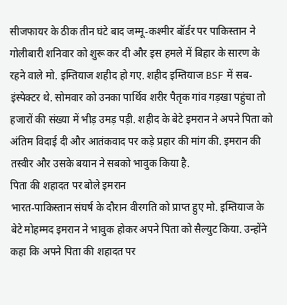सीजफायर के ठीक तीन घंटे बाद जम्मू-कश्मीर बॉर्डर पर पाकिस्तान ने गोलीबारी शनिवार को शुरू कर दी और इस हमले में बिहार के सारण के रहने वाले मो. इम्तियाज शहीद हो गए. शहीद इम्तियाज BSF में सब-इंस्पेक्टर थे. सोमवार को उनका पार्थिव शरीर पैतृक गांव गड़खा पहुंचा तो हजारों की संख्या में भीड़ उमड़ पड़ी. शहीद के बेटे इमरान ने अपने पिता को अंतिम विदाई दी और आतंकवाद पर कड़े प्रहार की मांग की. इमरान की तस्वीर और उसके बयान ने सबको भावुक किया है.
पिता की शहादत पर बोले इमरान
भारत-पाकिस्तान संघर्ष के दौरान वीरगति को प्राप्त हुए मो. इम्तियाज के बेटे मोहम्मद इमरान ने भावुक होकर अपने पिता को सैल्युट किया. उन्होंने कहा कि अपने पिता की शहादत पर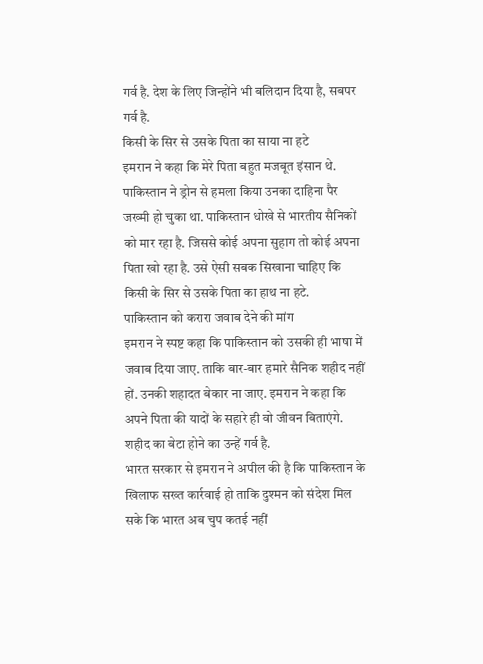गर्व है. देश के लिए जिन्होंने भी बलिदान दिया है, सबपर गर्व है.
किसी के सिर से उसके पिता का साया ना हटे
इमरान ने कहा कि मेरे पिता बहुत मजबूत इंसान थे. पाकिस्तान ने ड्रोन से हमला किया उनका दाहिना पैर जख्मी हो चुका था. पाकिस्तान धोखे से भारतीय सैनिकों को मार रहा है. जिससे कोई अपना सुहाग तो कोई अपना पिता खो रहा है. उसे ऐसी सबक सिखाना चाहिए कि किसी के सिर से उसके पिता का हाथ ना हटे.
पाकिस्तान को करारा जवाब देने की मांग
इमरान ने स्पष्ट कहा कि पाकिस्तान को उसकी ही भाषा में जवाब दिया जाए. ताकि बार-बार हमारे सैनिक शहीद नहीं हों. उनकी शहादत बेकार ना जाए. इमरान ने कहा कि अपने पिता की यादों के सहारे ही वो जीवन बिताएंगे. शहीद का बेटा होने का उन्हें गर्व है.
भारत सरकार से इमरान ने अपील की है कि पाकिस्तान के खिलाफ सख्त कार्रवाई हो ताकि दुश्मन को संदेश मिल सके कि भारत अब चुप कतई नहीं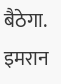बैठेगा. इमरान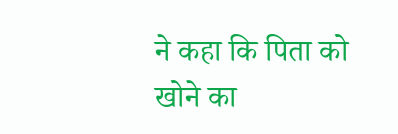ने कहा कि पिता को खोने का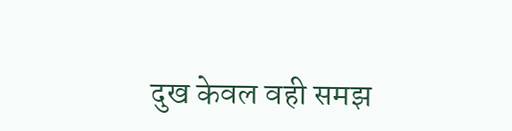दुख केवल वही समझ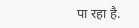पा रहा है.